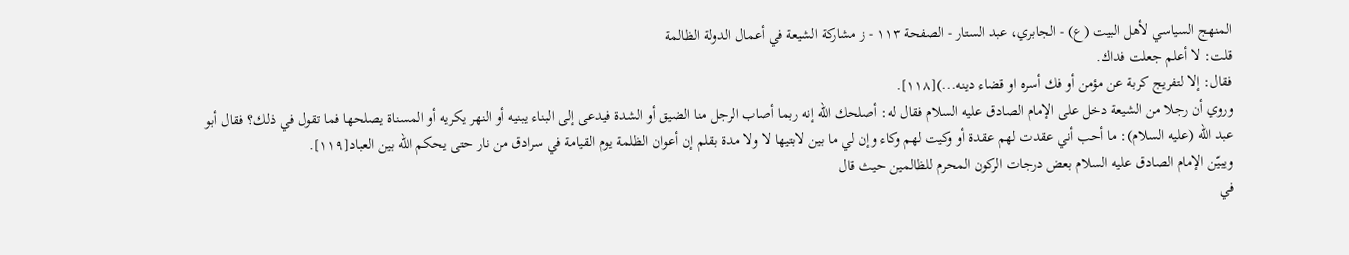المنهج السياسي لأهل البيت (ع) - الجابري، عبد الستار - الصفحة ١١٣ - ز مشاركة الشيعة في أعمال الدولة الظالمة
قلت: لا أعلم جعلت فداك.
فقال: إلا لتفريج كربة عن مؤمن أو فك أسره او قضاء دينه...)[١١٨].
وروي أن رجلا من الشيعة دخل على الإمام الصادق عليه السلام فقال له: أصلحك الله إنه ربما أصاب الرجل منا الضيق أو الشدة فيدعى إلى البناء يبنيه أو النهر يكريه أو المسناة يصلحها فما تقول في ذلك؟ فقال أبو عبد الله (عليه السلام): ما أحب أني عقدت لهم عقدة أو وكيت لهم وكاء وإن لي ما بين لابتيها لا ولا مدة بقلم إن أعوان الظلمة يوم القيامة في سرادق من نار حتى يحكم الله بين العباد[١١٩].
ويبيّن الإمام الصادق عليه السلام بعض درجات الركون المحرم للظالمين حيث قال
في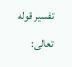تفسير قوله تعالى: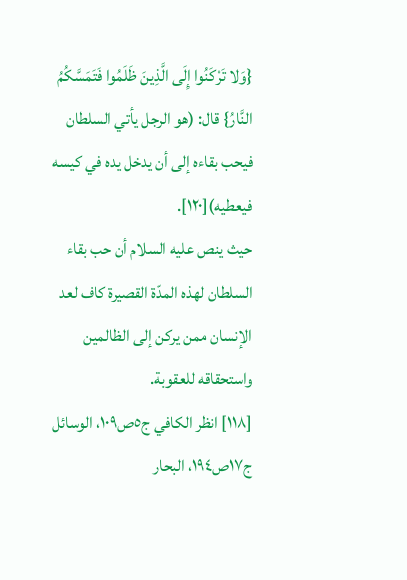{وَلا تَرْكَنُوا إِلَى الَّذِينَ ظَلَمُوا فَتَمَسَّكُمُ النَّارُ} قال: (هو الرجل يأتي السلطان فيحب بقاءه إلى أن يدخل يده في كيسه فيعطيه)[١٢٠].
حيث ينص عليه السلام أن حب بقاء السلطان لهذه المدّة القصيرة كاف لعد الإنسان ممن يركن إلى الظالمين واستحقاقه للعقوبة.
[١١٨] انظر الكافي ج٥ص١٠٩، الوسائل ج١٧ص١٩٤، البحار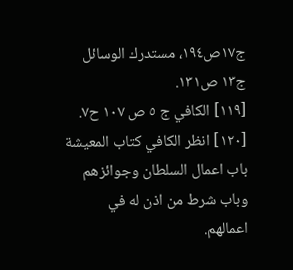ج١٧ص١٩٤، مستدرك الوسائل ج١٣ ص١٣١.
[١١٩] الكافي ج ٥ ص ١٠٧ ح٧.
[١٢٠] انظر الكافي كتاب المعيشة باب اعمال السلطان وجوائزهم وباب شرط من اذن له في اعمالهم.